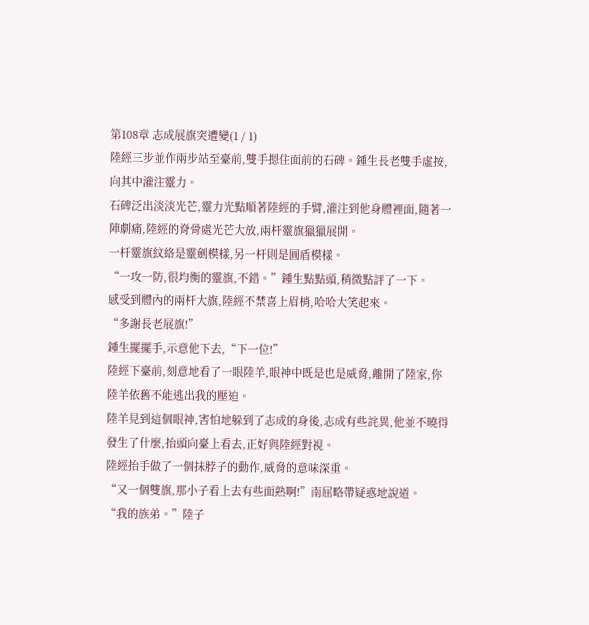第108章 志成展旗突遭變(1 / 1)
陸經三步並作兩步站至臺前,雙手摁住面前的石碑。鍾生長老雙手虛按,向其中灌注靈力。
石碑泛出淡淡光芒,靈力光點順著陸經的手臂,灌注到他身體裡面,隨著一陣劇痛,陸經的脊骨處光芒大放,兩杆靈旗獵獵展開。
一杆靈旗紋絡是靈劍模樣,另一杆則是圓盾模樣。
“一攻一防,很均衡的靈旗,不錯。”鍾生點點頭,稍微點評了一下。
感受到體內的兩杆大旗,陸經不禁喜上眉梢,哈哈大笑起來。
“多謝長老展旗!”
鍾生擺擺手,示意他下去,“下一位!”
陸經下臺前,刻意地看了一眼陸羊,眼神中既是也是威脅,離開了陸家,你陸羊依舊不能逃出我的壓迫。
陸羊見到這個眼神,害怕地躲到了志成的身後,志成有些詫異,他並不曉得發生了什麼,抬頭向臺上看去,正好與陸經對視。
陸經抬手做了一個抹脖子的動作,威脅的意味深重。
“又一個雙旗,那小子看上去有些面熟啊!”南屈略帶疑惑地說道。
“我的族弟。”陸子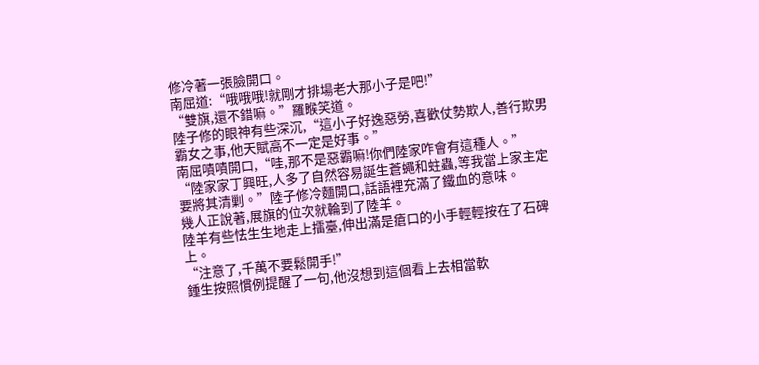修冷著一張臉開口。
南屈道:“哦哦哦!就剛才排場老大那小子是吧!”
“雙旗,還不錯嘛。”羅睺笑道。
陸子修的眼神有些深沉,“這小子好逸惡勞,喜歡仗勢欺人,善行欺男霸女之事,他天賦高不一定是好事。”
南屈嘖嘖開口,“哇,那不是惡霸嘛!你們陸家咋會有這種人。”
“陸家家丁興旺,人多了自然容易誕生蒼蠅和蛀蟲,等我當上家主定要將其清剿。”陸子修冷麵開口,話語裡充滿了鐵血的意味。
幾人正說著,展旗的位次就輪到了陸羊。
陸羊有些怯生生地走上擂臺,伸出滿是瘡口的小手輕輕按在了石碑上。
“注意了,千萬不要鬆開手!”
鍾生按照慣例提醒了一句,他沒想到這個看上去相當軟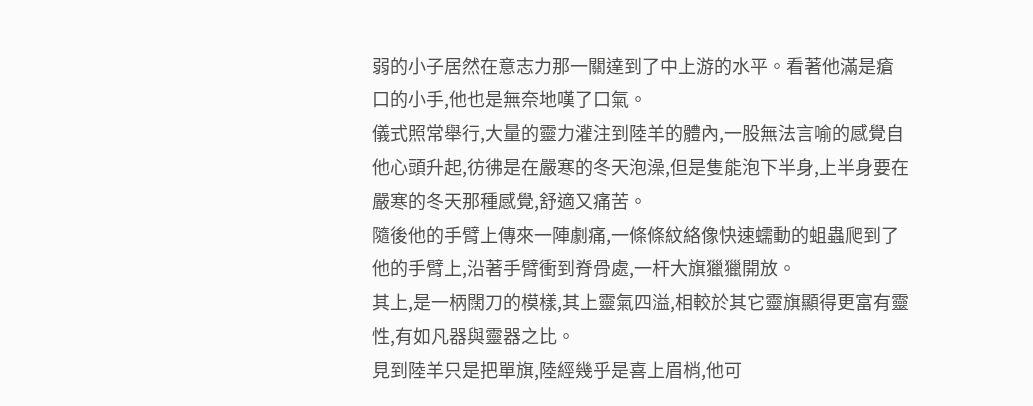弱的小子居然在意志力那一關達到了中上游的水平。看著他滿是瘡口的小手,他也是無奈地嘆了口氣。
儀式照常舉行,大量的靈力灌注到陸羊的體內,一股無法言喻的感覺自他心頭升起,彷彿是在嚴寒的冬天泡澡,但是隻能泡下半身,上半身要在嚴寒的冬天那種感覺,舒適又痛苦。
隨後他的手臂上傳來一陣劇痛,一條條紋絡像快速蠕動的蛆蟲爬到了他的手臂上,沿著手臂衝到脊骨處,一杆大旗獵獵開放。
其上,是一柄闊刀的模樣,其上靈氣四溢,相較於其它靈旗顯得更富有靈性,有如凡器與靈器之比。
見到陸羊只是把單旗,陸經幾乎是喜上眉梢,他可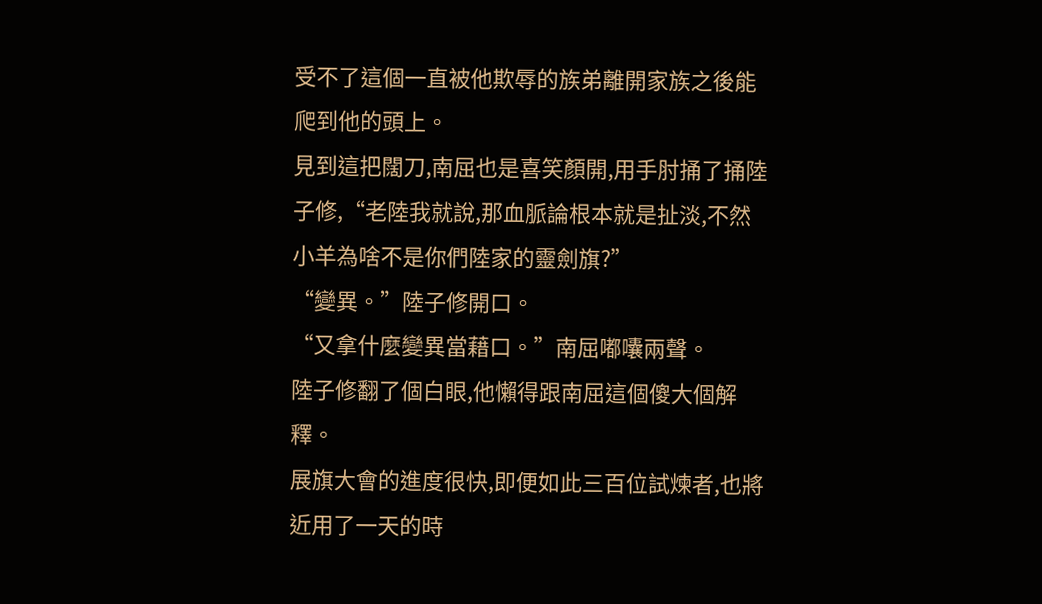受不了這個一直被他欺辱的族弟離開家族之後能爬到他的頭上。
見到這把闊刀,南屈也是喜笑顏開,用手肘捅了捅陸子修,“老陸我就說,那血脈論根本就是扯淡,不然小羊為啥不是你們陸家的靈劍旗?”
“變異。”陸子修開口。
“又拿什麼變異當藉口。”南屈嘟囔兩聲。
陸子修翻了個白眼,他懶得跟南屈這個傻大個解釋。
展旗大會的進度很快,即便如此三百位試煉者,也將近用了一天的時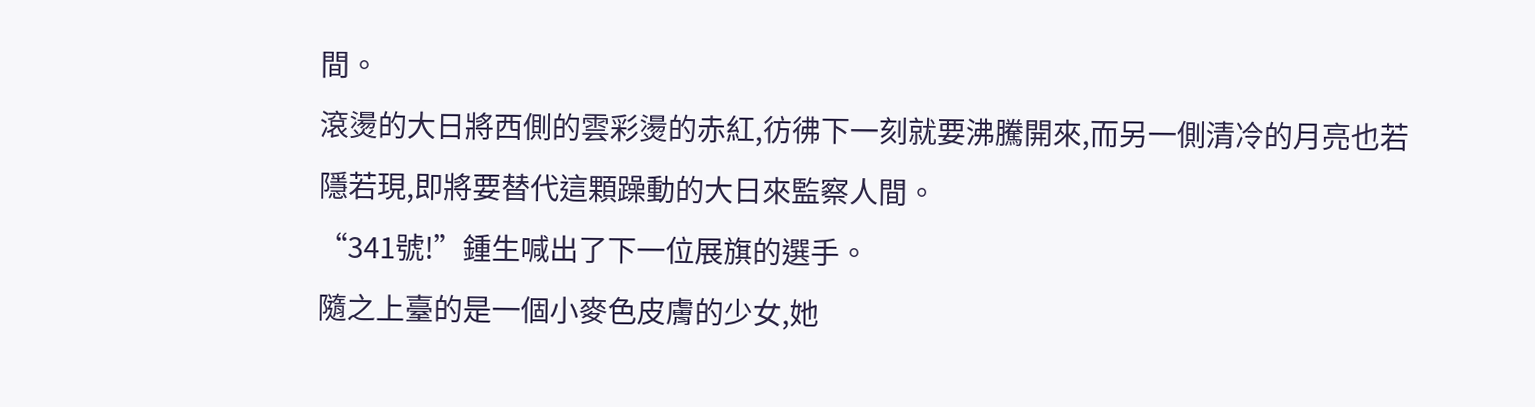間。
滾燙的大日將西側的雲彩燙的赤紅,彷彿下一刻就要沸騰開來,而另一側清冷的月亮也若隱若現,即將要替代這顆躁動的大日來監察人間。
“341號!”鍾生喊出了下一位展旗的選手。
隨之上臺的是一個小麥色皮膚的少女,她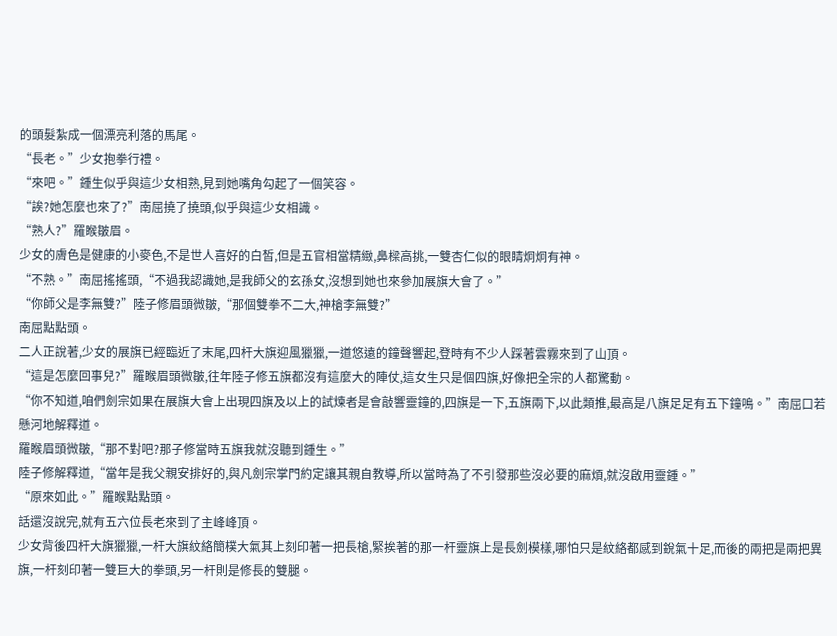的頭髮紮成一個漂亮利落的馬尾。
“長老。”少女抱拳行禮。
“來吧。”鍾生似乎與這少女相熟,見到她嘴角勾起了一個笑容。
“誒?她怎麼也來了?”南屈撓了撓頭,似乎與這少女相識。
“熟人?”羅睺皺眉。
少女的膚色是健康的小麥色,不是世人喜好的白皙,但是五官相當精緻,鼻樑高挑,一雙杏仁似的眼睛炯炯有神。
“不熟。”南屈搖搖頭,“不過我認識她,是我師父的玄孫女,沒想到她也來參加展旗大會了。”
“你師父是李無雙?”陸子修眉頭微皺,“那個雙拳不二大,神槍李無雙?”
南屈點點頭。
二人正說著,少女的展旗已經臨近了末尾,四杆大旗迎風獵獵,一道悠遠的鐘聲響起,登時有不少人踩著雲霧來到了山頂。
“這是怎麼回事兒?”羅睺眉頭微皺,往年陸子修五旗都沒有這麼大的陣仗,這女生只是個四旗,好像把全宗的人都驚動。
“你不知道,咱們劍宗如果在展旗大會上出現四旗及以上的試煉者是會敲響靈鐘的,四旗是一下,五旗兩下,以此類推,最高是八旗足足有五下鐘鳴。”南屈口若懸河地解釋道。
羅睺眉頭微皺,“那不對吧?那子修當時五旗我就沒聽到鍾生。”
陸子修解釋道,“當年是我父親安排好的,與凡劍宗掌門約定讓其親自教導,所以當時為了不引發那些沒必要的麻煩,就沒啟用靈鍾。”
“原來如此。”羅睺點點頭。
話還沒說完,就有五六位長老來到了主峰峰頂。
少女背後四杆大旗獵獵,一杆大旗紋絡簡樸大氣其上刻印著一把長槍,緊挨著的那一杆靈旗上是長劍模樣,哪怕只是紋絡都感到銳氣十足,而後的兩把是兩把異旗,一杆刻印著一雙巨大的拳頭,另一杆則是修長的雙腿。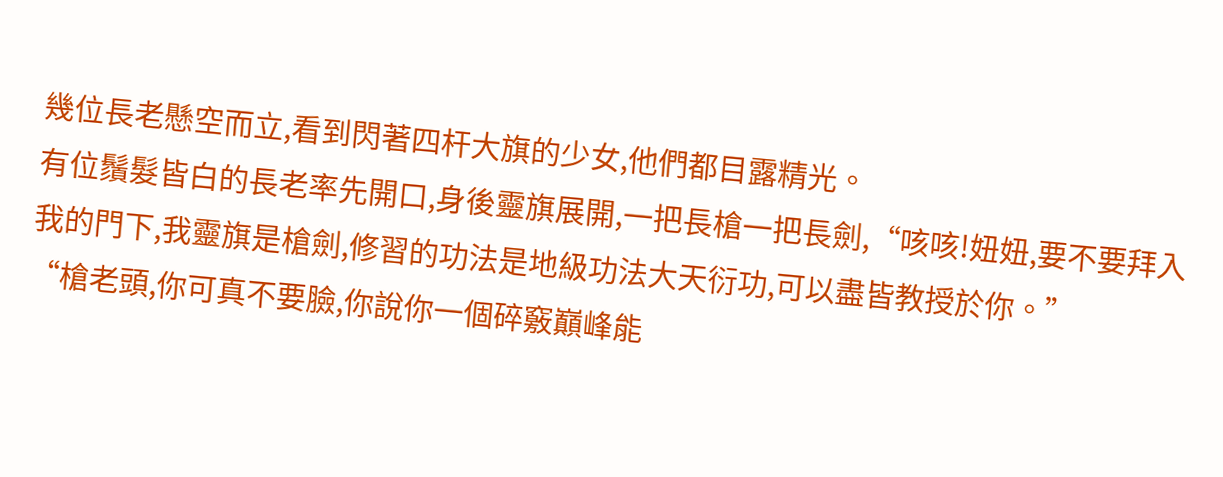幾位長老懸空而立,看到閃著四杆大旗的少女,他們都目露精光。
有位鬚髮皆白的長老率先開口,身後靈旗展開,一把長槍一把長劍,“咳咳!妞妞,要不要拜入我的門下,我靈旗是槍劍,修習的功法是地級功法大天衍功,可以盡皆教授於你。”
“槍老頭,你可真不要臉,你說你一個碎竅巔峰能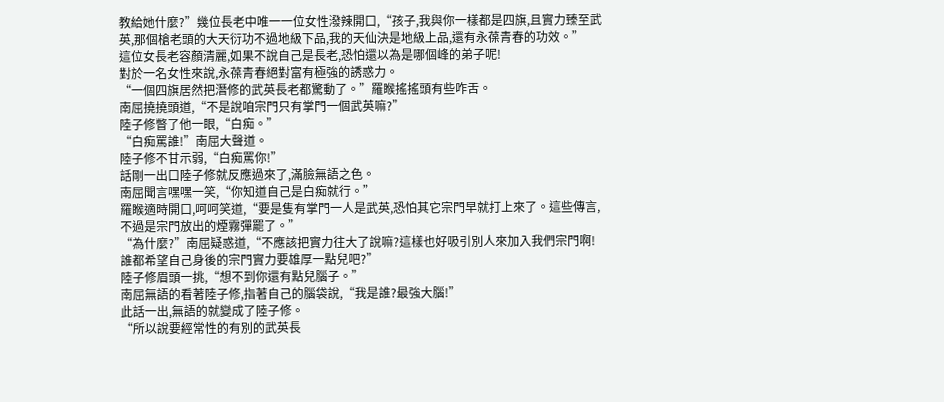教給她什麼?”幾位長老中唯一一位女性潑辣開口,“孩子,我與你一樣都是四旗,且實力臻至武英,那個槍老頭的大天衍功不過地級下品,我的天仙決是地級上品,還有永葆青春的功效。”
這位女長老容顏清麗,如果不說自己是長老,恐怕還以為是哪個峰的弟子呢!
對於一名女性來說,永葆青春絕對富有極強的誘惑力。
“一個四旗居然把潛修的武英長老都驚動了。”羅睺搖搖頭有些咋舌。
南屈撓撓頭道,“不是說咱宗門只有掌門一個武英嘛?”
陸子修瞥了他一眼,“白痴。”
“白痴罵誰!”南屈大聲道。
陸子修不甘示弱,“白痴罵你!”
話剛一出口陸子修就反應過來了,滿臉無語之色。
南屈聞言嘿嘿一笑,“你知道自己是白痴就行。”
羅睺適時開口,呵呵笑道,“要是隻有掌門一人是武英,恐怕其它宗門早就打上來了。這些傳言,不過是宗門放出的煙霧彈罷了。”
“為什麼?”南屈疑惑道,“不應該把實力往大了說嘛?這樣也好吸引別人來加入我們宗門啊!誰都希望自己身後的宗門實力要雄厚一點兒吧?”
陸子修眉頭一挑,“想不到你還有點兒腦子。”
南屈無語的看著陸子修,指著自己的腦袋說,“我是誰?最強大腦!”
此話一出,無語的就變成了陸子修。
“所以說要經常性的有別的武英長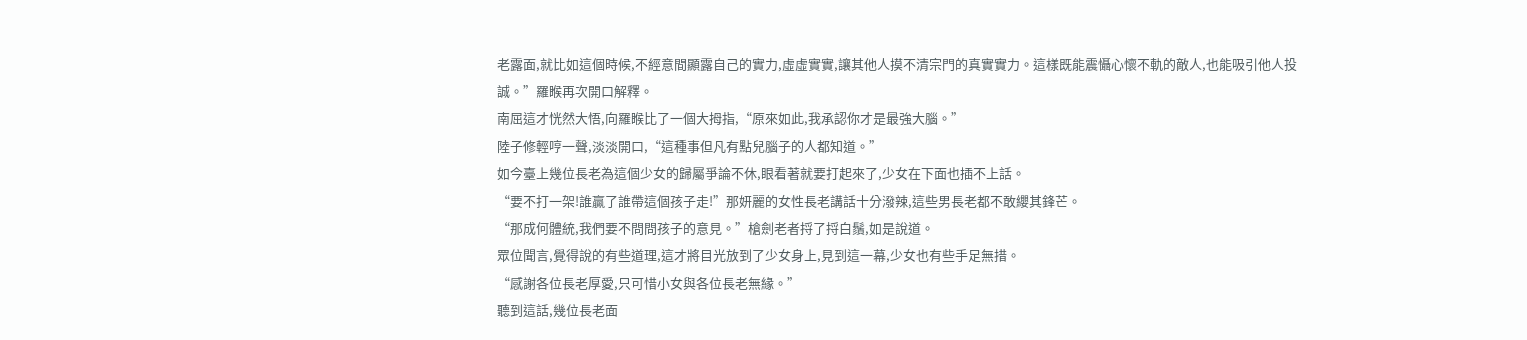老露面,就比如這個時候,不經意間顯露自己的實力,虛虛實實,讓其他人摸不清宗門的真實實力。這樣既能震懾心懷不軌的敵人,也能吸引他人投誠。”羅睺再次開口解釋。
南屈這才恍然大悟,向羅睺比了一個大拇指,“原來如此,我承認你才是最強大腦。”
陸子修輕哼一聲,淡淡開口,“這種事但凡有點兒腦子的人都知道。”
如今臺上幾位長老為這個少女的歸屬爭論不休,眼看著就要打起來了,少女在下面也插不上話。
“要不打一架!誰贏了誰帶這個孩子走!”那妍麗的女性長老講話十分潑辣,這些男長老都不敢纓其鋒芒。
“那成何體統,我們要不問問孩子的意見。”槍劍老者捋了捋白鬚,如是說道。
眾位聞言,覺得說的有些道理,這才將目光放到了少女身上,見到這一幕,少女也有些手足無措。
“感謝各位長老厚愛,只可惜小女與各位長老無緣。”
聽到這話,幾位長老面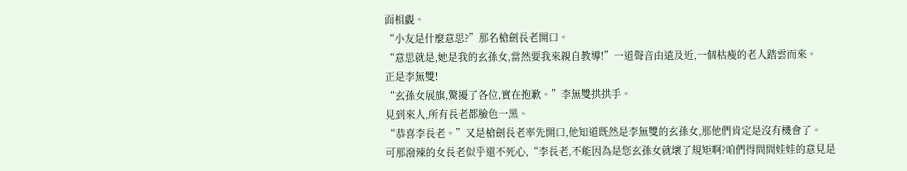面相覷。
“小友是什麼意思?”那名槍劍長老開口。
“意思就是,她是我的玄孫女,當然要我來親自教導!”一道聲音由遠及近,一個枯瘦的老人踏雲而來。
正是李無雙!
“玄孫女展旗,驚擾了各位,實在抱歉。”李無雙拱拱手。
見到來人,所有長老都臉色一黑。
“恭喜李長老。”又是槍劍長老率先開口,他知道既然是李無雙的玄孫女,那他們肯定是沒有機會了。
可那潑辣的女長老似乎還不死心,“李長老,不能因為是您玄孫女就壞了規矩啊?咱們得問問娃娃的意見是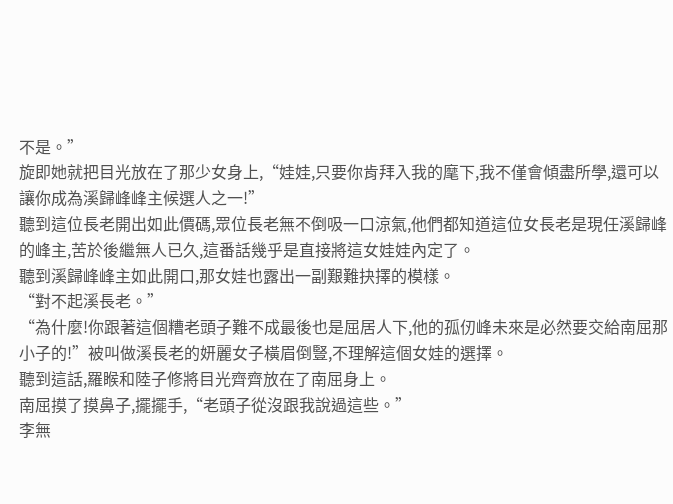不是。”
旋即她就把目光放在了那少女身上,“娃娃,只要你肯拜入我的麾下,我不僅會傾盡所學,還可以讓你成為溪歸峰峰主候選人之一!”
聽到這位長老開出如此價碼,眾位長老無不倒吸一口涼氣,他們都知道這位女長老是現任溪歸峰的峰主,苦於後繼無人已久,這番話幾乎是直接將這女娃娃內定了。
聽到溪歸峰峰主如此開口,那女娃也露出一副艱難抉擇的模樣。
“對不起溪長老。”
“為什麼!你跟著這個糟老頭子難不成最後也是屈居人下,他的孤仞峰未來是必然要交給南屈那小子的!”被叫做溪長老的妍麗女子橫眉倒豎,不理解這個女娃的選擇。
聽到這話,羅睺和陸子修將目光齊齊放在了南屈身上。
南屈摸了摸鼻子,擺擺手,“老頭子從沒跟我說過這些。”
李無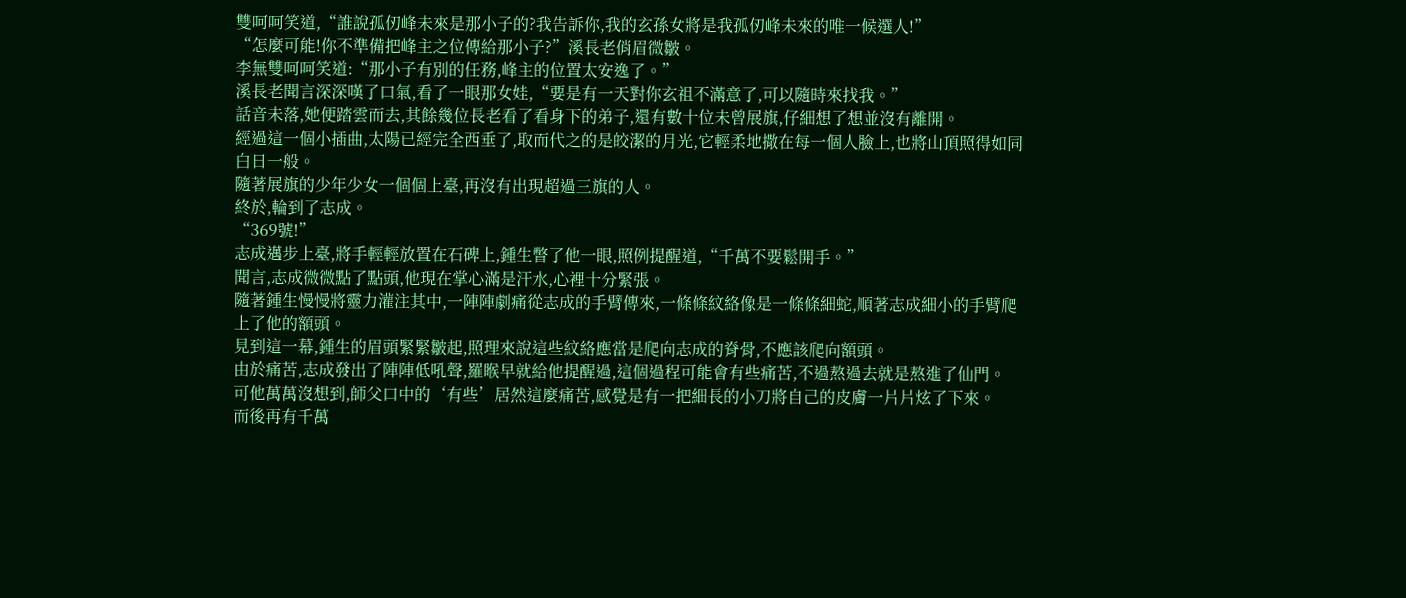雙呵呵笑道,“誰說孤仞峰未來是那小子的?我告訴你,我的玄孫女將是我孤仞峰未來的唯一候選人!”
“怎麼可能!你不準備把峰主之位傳給那小子?”溪長老俏眉微皺。
李無雙呵呵笑道:“那小子有別的任務,峰主的位置太安逸了。”
溪長老聞言深深嘆了口氣,看了一眼那女娃,“要是有一天對你玄祖不滿意了,可以隨時來找我。”
話音未落,她便踏雲而去,其餘幾位長老看了看身下的弟子,還有數十位未曾展旗,仔細想了想並沒有離開。
經過這一個小插曲,太陽已經完全西垂了,取而代之的是皎潔的月光,它輕柔地撒在每一個人臉上,也將山頂照得如同白日一般。
隨著展旗的少年少女一個個上臺,再沒有出現超過三旗的人。
終於,輪到了志成。
“369號!”
志成邁步上臺,將手輕輕放置在石碑上,鍾生瞥了他一眼,照例提醒道,“千萬不要鬆開手。”
聞言,志成微微點了點頭,他現在掌心滿是汗水,心裡十分緊張。
隨著鍾生慢慢將靈力灌注其中,一陣陣劇痛從志成的手臂傳來,一條條紋絡像是一條條細蛇,順著志成細小的手臂爬上了他的額頭。
見到這一幕,鍾生的眉頭緊緊皺起,照理來說這些紋絡應當是爬向志成的脊骨,不應該爬向額頭。
由於痛苦,志成發出了陣陣低吼聲,羅睺早就給他提醒過,這個過程可能會有些痛苦,不過熬過去就是熬進了仙門。
可他萬萬沒想到,師父口中的‘有些’居然這麼痛苦,感覺是有一把細長的小刀將自己的皮膚一片片炫了下來。
而後再有千萬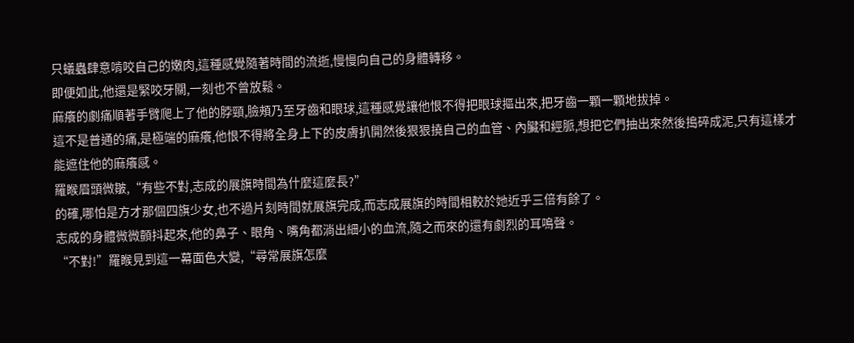只蟻蟲肆意啃咬自己的嫩肉,這種感覺隨著時間的流逝,慢慢向自己的身體轉移。
即便如此,他還是緊咬牙關,一刻也不曾放鬆。
麻癢的劇痛順著手臂爬上了他的脖頸,臉頰乃至牙齒和眼球,這種感覺讓他恨不得把眼球摳出來,把牙齒一顆一顆地拔掉。
這不是普通的痛,是極端的麻癢,他恨不得將全身上下的皮膚扒開然後狠狠撓自己的血管、內臟和經脈,想把它們抽出來然後搗碎成泥,只有這樣才能遮住他的麻癢感。
羅睺眉頭微皺,“有些不對,志成的展旗時間為什麼這麼長?”
的確,哪怕是方才那個四旗少女,也不過片刻時間就展旗完成,而志成展旗的時間相較於她近乎三倍有餘了。
志成的身體微微顫抖起來,他的鼻子、眼角、嘴角都淌出細小的血流,隨之而來的還有劇烈的耳鳴聲。
“不對!”羅睺見到這一幕面色大變,“尋常展旗怎麼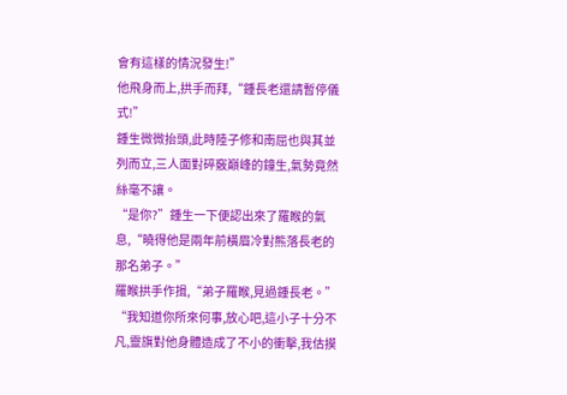會有這樣的情況發生!”
他飛身而上,拱手而拜,“鍾長老還請暫停儀式!”
鍾生微微抬頭,此時陸子修和南屈也與其並列而立,三人面對碎竅巔峰的鐘生,氣勢竟然絲毫不讓。
“是你?”鍾生一下便認出來了羅睺的氣息,“曉得他是兩年前橫眉冷對熊落長老的那名弟子。”
羅睺拱手作揖,“弟子羅睺,見過鍾長老。”
“我知道你所來何事,放心吧,這小子十分不凡,靈旗對他身體造成了不小的衝擊,我估摸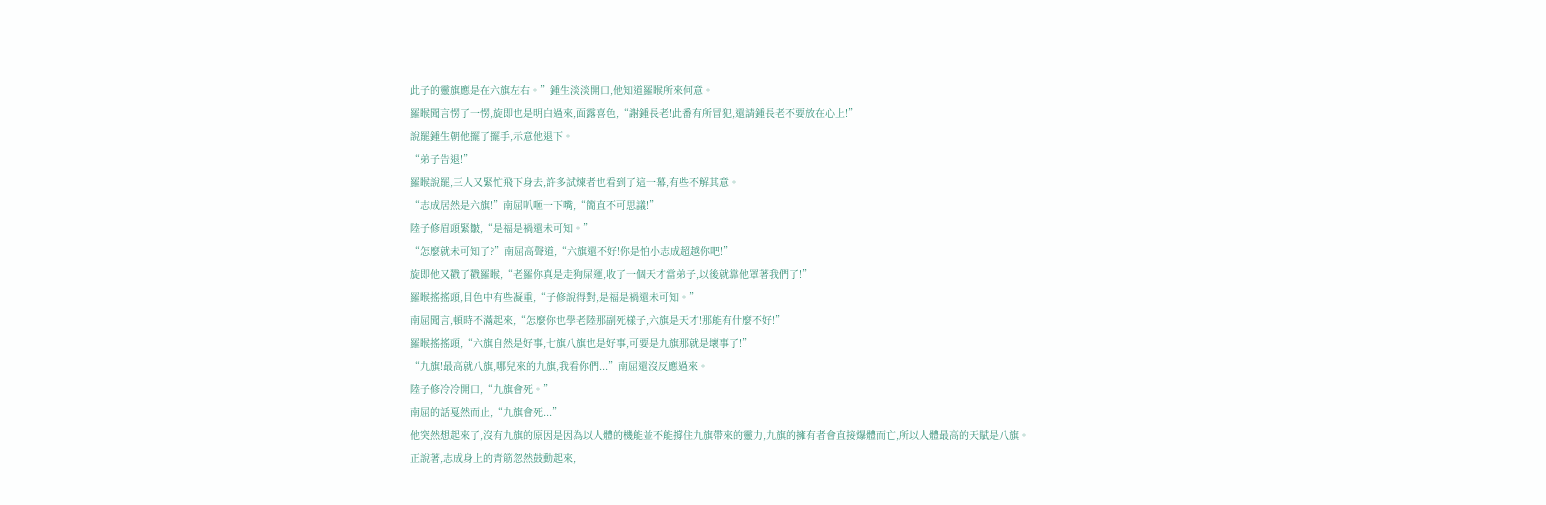此子的靈旗應是在六旗左右。”鍾生淡淡開口,他知道羅睺所來何意。
羅睺聞言愣了一愣,旋即也是明白過來,面露喜色,“謝鍾長老!此番有所冒犯,還請鍾長老不要放在心上!”
說罷鍾生朝他擺了擺手,示意他退下。
“弟子告退!”
羅睺說罷,三人又緊忙飛下身去,許多試煉者也看到了這一幕,有些不解其意。
“志成居然是六旗!”南屈叭咂一下嘴,“簡直不可思議!”
陸子修眉頭緊皺,“是福是禍還未可知。”
“怎麼就未可知了?”南屈高聲道,“六旗還不好!你是怕小志成超越你吧!”
旋即他又戳了戳羅睺,“老羅你真是走狗屎運,收了一個天才當弟子,以後就靠他罩著我們了!”
羅睺搖搖頭,目色中有些凝重,“子修說得對,是福是禍還未可知。”
南屈聞言,頓時不滿起來,“怎麼你也學老陸那副死樣子,六旗是天才!那能有什麼不好!”
羅睺搖搖頭,“六旗自然是好事,七旗八旗也是好事,可要是九旗那就是壞事了!”
“九旗!最高就八旗,哪兒來的九旗,我看你們...”南屈還沒反應過來。
陸子修冷冷開口,“九旗會死。”
南屈的話戛然而止,“九旗會死...”
他突然想起來了,沒有九旗的原因是因為以人體的機能並不能撐住九旗帶來的靈力,九旗的擁有者會直接爆體而亡,所以人體最高的天賦是八旗。
正說著,志成身上的青筋忽然鼓動起來,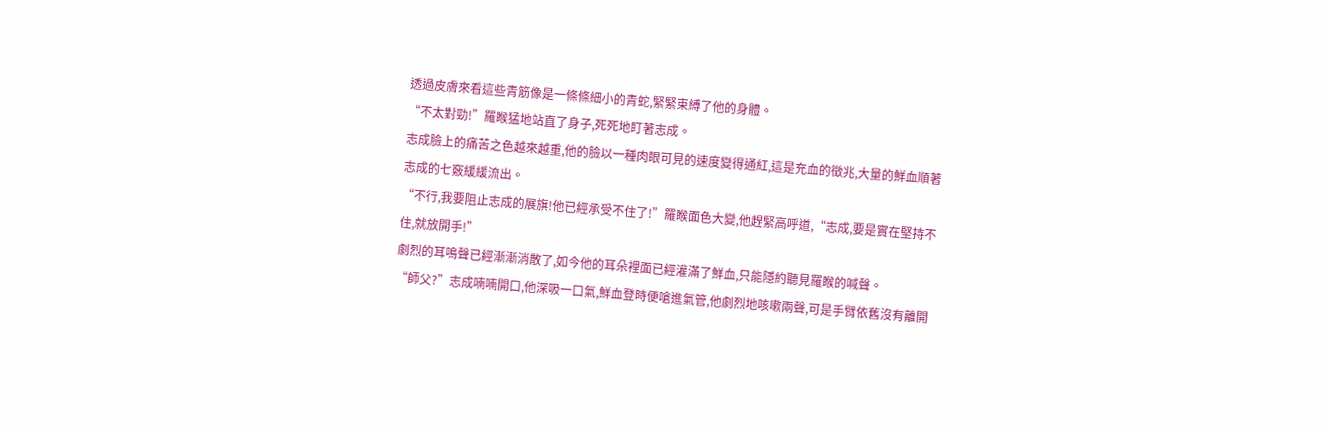透過皮膚來看這些青筋像是一條條細小的青蛇,緊緊束縛了他的身體。
“不太對勁!”羅睺猛地站直了身子,死死地盯著志成。
志成臉上的痛苦之色越來越重,他的臉以一種肉眼可見的速度變得通紅,這是充血的徵兆,大量的鮮血順著志成的七竅緩緩流出。
“不行,我要阻止志成的展旗!他已經承受不住了!”羅睺面色大變,他趕緊高呼道,“志成,要是實在堅持不住,就放開手!”
劇烈的耳鳴聲已經漸漸消散了,如今他的耳朵裡面已經灌滿了鮮血,只能隱約聽見羅睺的喊聲。
“師父?”志成喃喃開口,他深吸一口氣,鮮血登時便嗆進氣管,他劇烈地咳嗽兩聲,可是手臂依舊沒有離開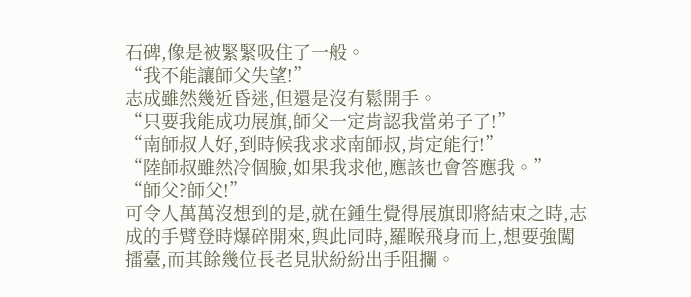石碑,像是被緊緊吸住了一般。
“我不能讓師父失望!”
志成雖然幾近昏迷,但還是沒有鬆開手。
“只要我能成功展旗,師父一定肯認我當弟子了!”
“南師叔人好,到時候我求求南師叔,肯定能行!”
“陸師叔雖然冷個臉,如果我求他,應該也會答應我。”
“師父?師父!”
可令人萬萬沒想到的是,就在鍾生覺得展旗即將結束之時,志成的手臂登時爆碎開來,與此同時,羅睺飛身而上,想要強闖擂臺,而其餘幾位長老見狀紛紛出手阻攔。